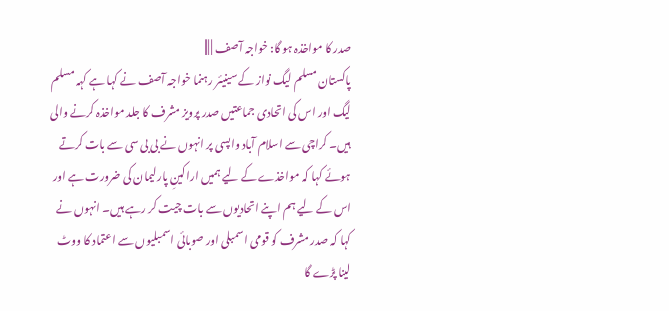صدر کا مواخذہ ہو گا: خواجہ آصف | |||
پاکستان مسلم لیگ نواز کے سینیئر رہنما خواجہ آصف نے کہا ہے کہہ مسلم لیگ اور اس کی اتحادی جماعتیں صدر پرویز مشرف کا جلد مواخذہ کرنے والی ہیں۔ کراچی سے اسلام آباد واپسی پر انہوں نے بی بی سی سے بات کرتے ہوئے کہا کہ مواخذے کے لیے ہمیں اراکینِ پارلیمان کی ضرورت ہے اور اس کے لیے ہم اپنے اتحادیوں سے بات چیت کر رہے ہیں۔ انہوں نے کہا کہ صدر مشرف کو قومی اسمبلی اور صوبائی اسمبلیوں سے اعتماد کا ووٹ لینا پڑے گا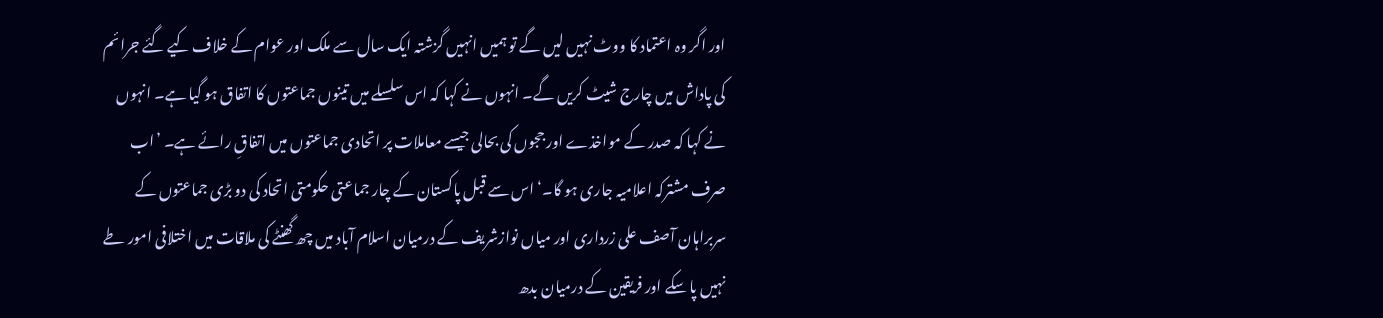اور اگر وہ اعتماد کا ووٹ نہیں لیں گے تو ہمیں انہیں گزشتہ ایک سال سے ملک اور عوام کے خلاف کیے گئے جرائم کی پاداش میں چارج شیٹ کریں گے۔ انہوں نے کہا کہ اس سلسلے میں تینوں جماعتوں کا اتفاق ہو گیا ہے۔ انہوں نے کہا کہ صدر کے مواخذے اور ججوں کی بحالی جیسے معاملات پر اتحادی جماعتوں میں اتفاقِ رائے ہے۔ ’اب صرف مشترکہ اعلامیہ جاری ہو گا۔‘ اس سے قبل پاکستان کے چار جماعتی حکومتی اتحاد کی دو بڑی جماعتوں کے سربراہان آصف علی زرداری اور میاں نوازشریف کے درمیان اسلام آباد میں چھ گھنٹے کی ملاقات میں اختلافی امور طے نہیں پا سکے اور فریقین کے درمیان بدھ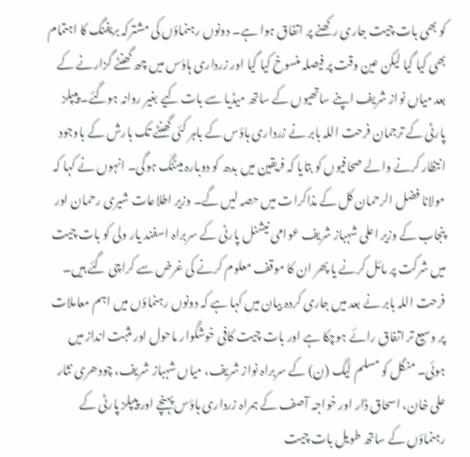کو بھی بات چیت جاری رکھنے پر اتفاق ہوا ہے۔ دونوں رہنماؤں کی مشترکہ بریفنگ کا اہتمام بھی کیا گیا لیکن عین وقت پر فیصلہ منسوخ کیا گیا اور زرداری ہاؤس میں چھ گھنٹے گزارنے کے بعد میاں نواز شریف اپنے ساتھیوں کے ساتھ میڈیا سے بات کیے بغیر روانہ ہوگئے۔ پیپلز پارٹی کے ترجمان فرحت اللہ بابر نے زرداری ہاؤس کے باہر کئی گھنٹے تک بارش کے باوجود انتظار کرنے والے صحافیوں کو بتایا کہ فریقین میں بدھ کو دوبارہ میٹنگ ہوگی۔ انہوں نے کہا کہ مولانا فضل الرحمان کل کے مذاکرات میں حصہ لیں گے۔ وزیر اطلاعات شیری رحمان اور پنجاب کے وزیر اعلی شہباز شریف عوامی نیشنل پارٹی کے سربراہ اسفند یار ولی کو بات چیت میں شرکت پر مائل کرنے یا پھر ان کا موقف معلوم کرنے کی غرض سے کراچی گئے ہیں۔ فرحت اللہ بابر نے بعد میں جاری کردہ بیان میں کہا ہے کہ دونوں رہنماؤں میں اہم معاملات پر وسیع تر اتفاق رائے ہوچکا ہے اور بات چیت کافی خوشگوار ماحول اور مثبت انداز میں ہوئی۔ منگل کو مسلم لیگ (ن) کے سربراہ نواز شریف، میاں شہباز شریف، چودھری نثار علی خان، اسحاق ڈار اور خواجہ آصف کے ہمراہ زرداری ہاؤس پہنچے اور پیپلز پارٹی کے رہنماؤں کے ساتھ طویل بات چیت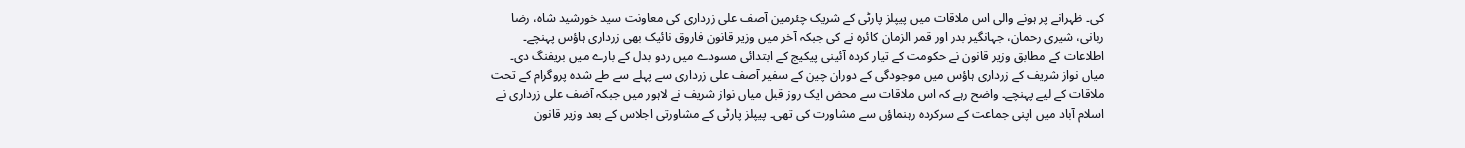کی۔ ظہرانے پر ہونے والی اس ملاقات میں پیپلز پارٹی کے شریک چئرمین آصف علی زرداری کی معاونت سید خورشید شاہ، رضا ربانی، شیری رحمان، جہانگیر بدر اور قمر الزمان کائرہ نے کی جبکہ آخر میں وزیر قانون فاروق نائیک بھی زرداری ہاؤس پہنچے۔ اطلاعات کے مطابق وزیر قانون نے حکومت کے تیار کردہ آئینی پیکیج کے ابتدائی مسودے میں ردو بدل کے بارے میں بریفنگ دی۔ میاں نواز شریف کے زرداری ہاؤس میں موجودگی کے دوران چین کے سفیر آصف علی زرداری سے پہلے سے طے شدہ پروگرام کے تحت ملاقات کے لیے پہنچے۔ واضح رہے کہ اس ملاقات سے محض ایک روز قبل میاں نواز شریف نے لاہور میں جبکہ آضف علی زرداری نے اسلام آباد میں اپنی جماعت کے سرکردہ رہنماؤں سے مشاورت کی تھی۔ پیپلز پارٹی کے مشاورتی اجلاس کے بعد وزیر قانون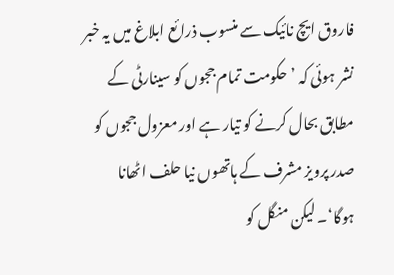فاروق ایچ نائیک سے منسوب ذرائع ابلاغ میں یہ خبر نشر ہوئی کہ ’حکومت تمام ججوں کو سینارٹی کے مطابق بحال کرنے کو تیار ہے اور معزول ججوں کو صدر پرویز مشرف کے ہاتھوں نیا حلف اٹھانا ہوگا‘۔ لیکن منگل کو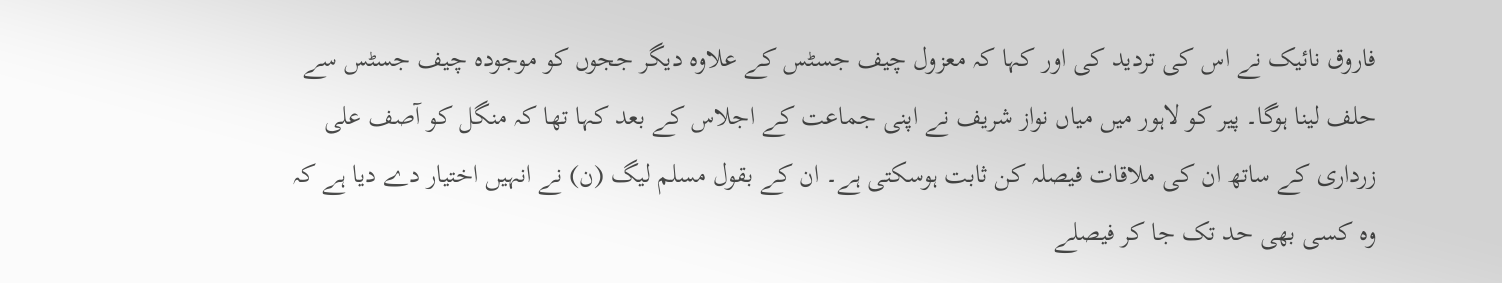فاروق نائیک نے اس کی تردید کی اور کہا کہ معزول چیف جسٹس کے علاوہ دیگر ججوں کو موجودہ چیف جسٹس سے حلف لینا ہوگا۔ پیر کو لاہور میں میاں نواز شریف نے اپنی جماعت کے اجلاس کے بعد کہا تھا کہ منگل کو آصف علی زرداری کے ساتھ ان کی ملاقات فیصلہ کن ثابت ہوسکتی ہے۔ ان کے بقول مسلم لیگ (ن) نے انہیں اختیار دے دیا ہے کہ وہ کسی بھی حد تک جا کر فیصلے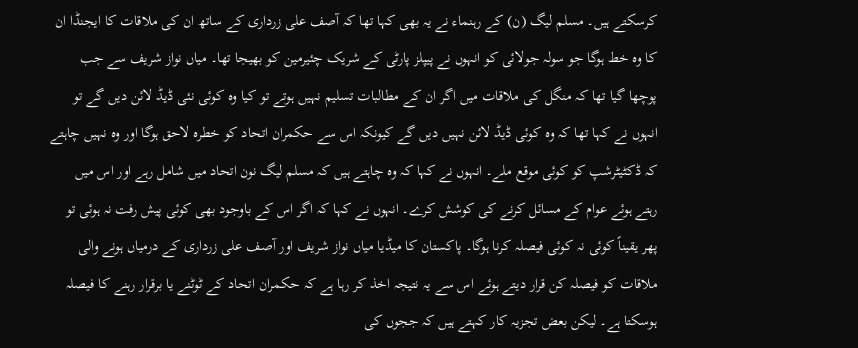کرسکتے ہیں۔ مسلم لیگ (ن) کے رہنماء نے یہ بھی کہا تھا کہ آصف علی زرداری کے ساتھ ان کی ملاقات کا ایجنڈا ان کا وہ خط ہوگا جو سولہ جولائی کو انہوں نے پیپلز پارٹی کے شریک چئیرمین کو بھیجا تھا۔ میاں نواز شریف سے جب پوچھا گیا تھا کہ منگل کی ملاقات میں اگر ان کے مطالبات تسلیم نہیں ہوتے تو کیا وہ کوئی نئی ڈیڈ لائن دیں گے تو انہوں نے کہا تھا کہ وہ کوئی ڈیڈ لائن نہیں دیں گے کیونکہ اس سے حکمران اتحاد کو خطرہ لاحق ہوگا اور وہ نہیں چاہتے کہ ڈکٹیٹرشپ کو کوئی موقع ملے۔ انہوں نے کہا کہ وہ چاہتے ہیں کہ مسلم لیگ نون اتحاد میں شامل رہے اور اس میں رہتے ہوئے عوام کے مسائل کرنے کی کوشش کرے۔ انہوں نے کہا کہ اگر اس کے باوجود بھی کوئی پیش رفت نہ ہوئی تو پھر یقیناً کوئی نہ کوئی فیصلہ کرنا ہوگا۔ پاکستان کا میڈیا میاں نواز شریف اور آصف علی زرداری کے درمیاں ہونے والی ملاقات کو فیصلہ کن قرار دیتے ہوئے اس سے یہ نتیجہ اخذ کر رہا ہے کہ حکمران اتحاد کے ٹوٹنے یا برقرار رہنے کا فیصلہ ہوسکتا ہے۔ لیکن بعض تجزیہ کار کہتے ہیں کہ ججوں کی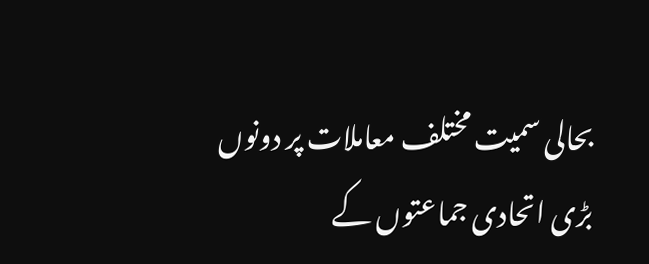بحالی سمیت مختلف معاملات پر دونوں بڑی اتحادی جماعتوں کے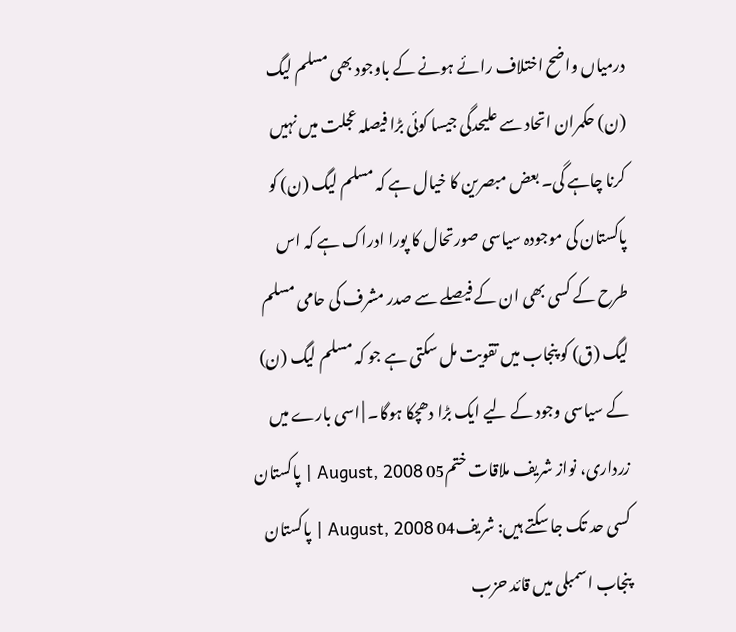درمیاں واضح اختلاف رائے ہونے کے باوجود بھی مسلم لیگ (ن) حکمران اتحاد سے علیحدگی جیسا کوئی بڑا فیصلہ عجلت میں نہیں کرنا چاہے گی۔ بعض مبصرین کا خیال ہے کہ مسلم لیگ (ن) کو پاکستان کی موجودہ سیاسی صورتحال کا پورا ادراک ہے کہ اس طرح کے کسی بھی ان کے فیصلے سے صدر مشرف کی حامی مسلم لیگ (ق) کو پنجاب میں تقویت مل سکتی ہے جو کہ مسلم لیگ (ن) کے سیاسی وجود کے لیے ایک بڑا دھچکا ہوگا۔ | اسی بارے میں زرداری، نواز شریف ملاقات ختم05 August, 2008 | پاکستان کسی حد تک جا سکتے ہیں: شریف04 August, 2008 | پاکستان پنجاب اسمبلی میں قائد حزب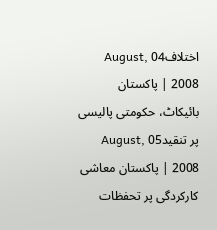اختلاف04 August, 2008 | پاکستان بائیکاٹ، حکومتی پالیسی پر تنقید05 August, 2008 | پاکستان معاشی کارکردگی پر تحفظات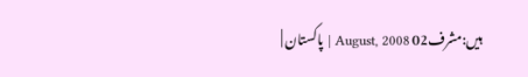ہیں:مشرف02 August, 2008 | پاکستان |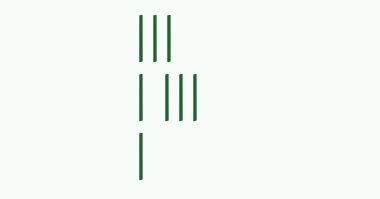|||
| |||
|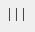|||